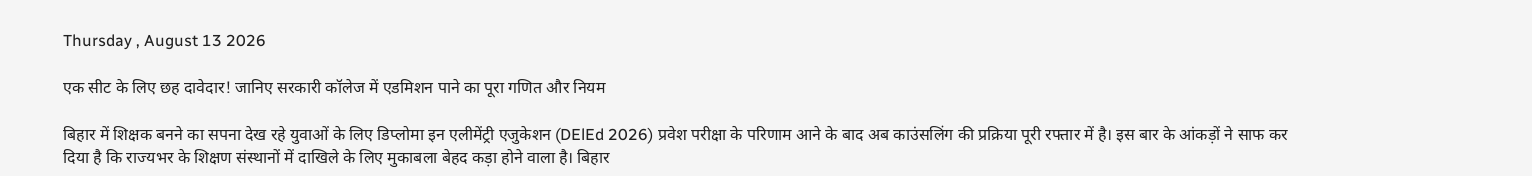Thursday , August 13 2026

एक सीट के लिए छह दावेदार! जानिए सरकारी कॉलेज में एडमिशन पाने का पूरा गणित और नियम

बिहार में शिक्षक बनने का सपना देख रहे युवाओं के लिए डिप्लोमा इन एलीमेंट्री एजुकेशन (DElEd 2026) प्रवेश परीक्षा के परिणाम आने के बाद अब काउंसलिंग की प्रक्रिया पूरी रफ्तार में है। इस बार के आंकड़ों ने साफ कर दिया है कि राज्यभर के शिक्षण संस्थानों में दाखिले के लिए मुकाबला बेहद कड़ा होने वाला है। बिहार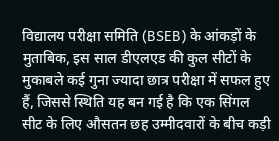विद्यालय परीक्षा समिति (BSEB) के आंकड़ों के मुताबिक, इस साल डीएलएड की कुल सीटों के मुकाबले कई गुना ज्यादा छात्र परीक्षा में सफल हुए हैं, जिससे स्थिति यह बन गई है कि एक सिंगल सीट के लिए औसतन छह उम्मीदवारों के बीच कड़ी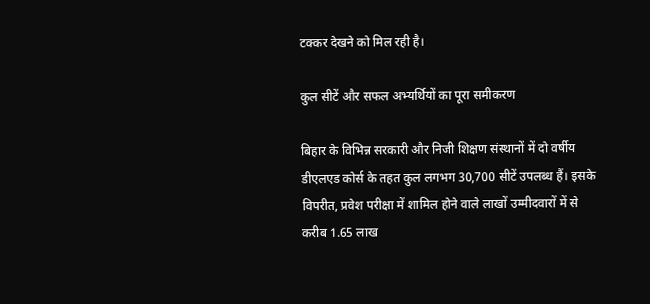टक्कर देखने को मिल रही है।

कुल सीटें और सफल अभ्यर्थियों का पूरा समीकरण

बिहार के विभिन्न सरकारी और निजी शिक्षण संस्थानों में दो वर्षीय डीएलएड कोर्स के तहत कुल लगभग 30,700 सीटें उपलब्ध हैं। इसके विपरीत, प्रवेश परीक्षा में शामिल होने वाले लाखों उम्मीदवारों में से करीब 1.65 लाख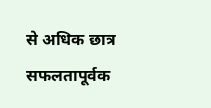से अधिक छात्र सफलतापूर्वक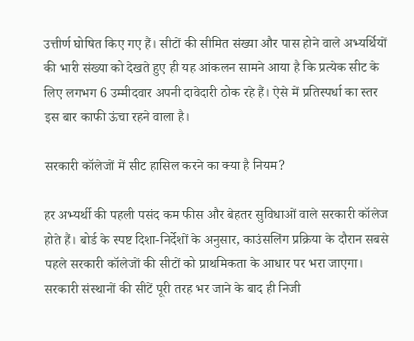उत्तीर्ण घोषित किए गए हैं। सीटों की सीमित संख्या और पास होने वाले अभ्यर्थियों की भारी संख्या को देखते हुए ही यह आंकलन सामने आया है कि प्रत्येक सीट के लिए लगभग 6 उम्मीदवार अपनी दावेदारी ठोक रहे हैं। ऐसे में प्रतिस्पर्धा का स्तर इस बार काफी ऊंचा रहने वाला है।

सरकारी कॉलेजों में सीट हासिल करने का क्या है नियम?

हर अभ्यर्थी की पहली पसंद कम फीस और बेहतर सुविधाओं वाले सरकारी कॉलेज होते हैं। बोर्ड के स्पष्ट दिशा-निर्देशों के अनुसार, काउंसलिंग प्रक्रिया के दौरान सबसे पहले सरकारी कॉलेजों की सीटों को प्राथमिकता के आधार पर भरा जाएगा। सरकारी संस्थानों की सीटें पूरी तरह भर जाने के बाद ही निजी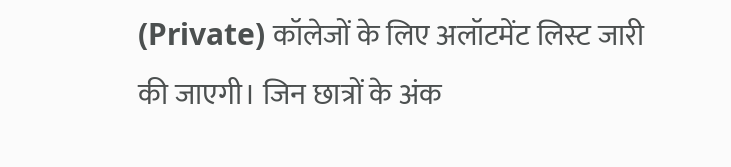(Private) कॉलेजों के लिए अलॉटमेंट लिस्ट जारी की जाएगी। जिन छात्रों के अंक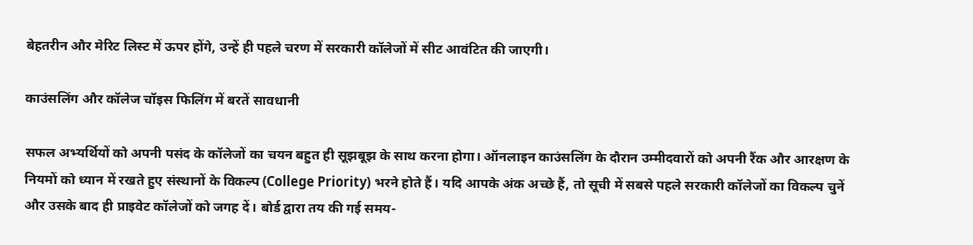बेहतरीन और मेरिट लिस्ट में ऊपर होंगे, उन्हें ही पहले चरण में सरकारी कॉलेजों में सीट आवंटित की जाएगी।

काउंसलिंग और कॉलेज चॉइस फिलिंग में बरतें सावधानी

सफल अभ्यर्थियों को अपनी पसंद के कॉलेजों का चयन बहुत ही सूझबूझ के साथ करना होगा। ऑनलाइन काउंसलिंग के दौरान उम्मीदवारों को अपनी रैंक और आरक्षण के नियमों को ध्यान में रखते हुए संस्थानों के विकल्प (College Priority) भरने होते हैं। यदि आपके अंक अच्छे हैं, तो सूची में सबसे पहले सरकारी कॉलेजों का विकल्प चुनें और उसके बाद ही प्राइवेट कॉलेजों को जगह दें। बोर्ड द्वारा तय की गई समय-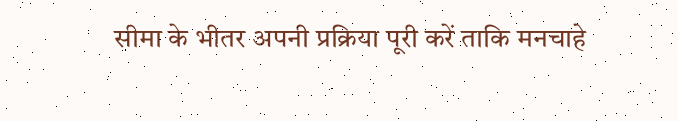सीमा के भीतर अपनी प्रक्रिया पूरी करें ताकि मनचाहे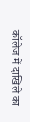कॉलेज में दाखिले का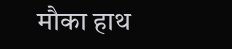मौका हाथ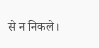से न निकले।